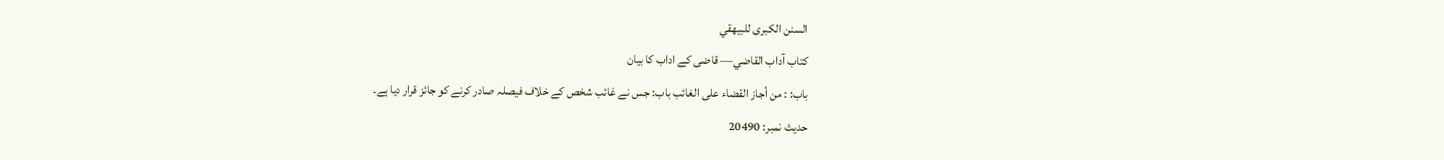السنن الكبرى للبيهقي
كتاب آداب القاضي— قاضی کے اداب کا بیان
باب: : من أجاز القضاء على الغائب باب: جس نے غائب شخص کے خلاف فیصلہ صادر کرنے کو جائز قرار دیا ہے۔
حدیث نمبر: 20490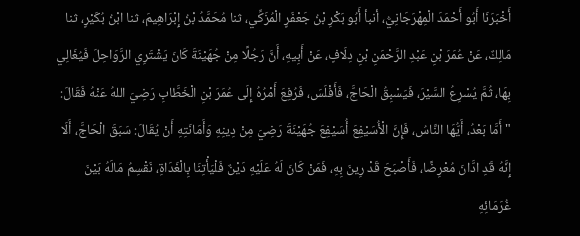أَخْبَرَنَا أَبُو أَحْمَدَ الْمِهْرَجَانِيُّ، أنبأ أَبُو بَكْرِ بْنُ جَعْفَرٍ الْمُزَكِّي، ثنا مُحَمَّدُ بْنُ إِبْرَاهِيمَ، ثنا ابْنُ بُكَيْرٍ، ثنا مَالِكٌ، عَنْ عُمَرَ بْنِ عَبْدِ الرَّحْمَنِ بْنِ دِلَافٍ، عَنْ أَبِيهِ، أَنَّ رَجُلًا مِنْ جُهَيْنَةَ كَانَ يَشْتَرِي الرَّوَاحِلَ فَيُغَالِي بِهَا، ثُمَّ يُسْرِعُ السَّيْرَ، فَيَسْبِقُ الْحَاجَّ، فَأَفْلَسَ، فَرُفِعَ أَمْرُهُ إِلَى عُمَرَ بْنِ الْخَطَّابِ رَضِيَ اللهُ عَنْهُ فَقَالَ: " أَمَّا بَعْدُ، أَيُّهَا النَّاسُ، فَإِنَّ الْأُسَيْفِعَ أُسَيْفِعَ جُهَيْنَةَ رَضِيَ مِنْ دِينِهِ وَأَمَانَتِهِ أَنْ يُقَالَ: سَبَقَ الْحَاجَّ، أَلَا إِنَّهُ قَدِ ادَّانَ مُعْرِضًا، فَأَصْبَحَ قَدْ رِينَ بِهِ، فَمَنْ كَانَ لَهُ عَلَيْهِ دَيْنٌ فَلْيَأْتِنَا بِالْغَدَاةِ، نَقْسِمُ مَالَهُ بَيْنَ غُرَمَائِهِ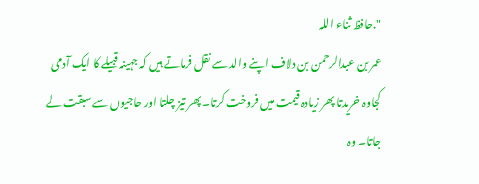".حافظ ثناء اللہ
عمر بن عبدالرحمن بن دلاف اپنے والد سے نقل فرماتے ہیں کہ جہینہ قبیلے کا ایک آدمی کجاوہ خریدتا پھر زیادہ قیمت میں فروخت کرتا۔ پھر تیز چلتا اور حاجیوں سے سبقت لے جاتا۔ وہ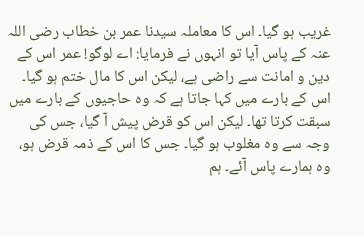غریب ہو گیا۔ اس کا معاملہ سیدنا عمر بن خطاب رضی اللہ عنہ کے پاس آیا تو انہوں نے فرمایا: اے لوگو! عمر اس کے دین و امانت سے راضی ہے، لیکن اس کا مال ختم ہو گیا۔ اس کے بارے میں کہا جاتا ہے کہ وہ حاجیوں کے بارے میں سبقت کرتا تھا۔ لیکن اس کو قرض پیش آ گیا، جس کی وجہ سے وہ مغلوب ہو گیا۔ جس کا اس کے ذمہ قرض ہو، وہ ہمارے پاس آئے۔ ہم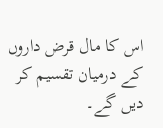اس کا مال قرض داروں کے درمیان تقسیم کر دیں گے۔